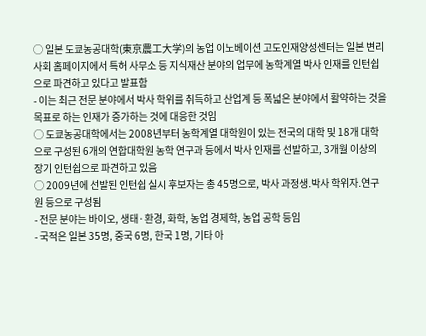◯ 일본 도쿄농공대학(東京農工大学)의 농업 이노베이션 고도인재양성센터는 일본 변리사회 홈페이지에서 특허 사무소 등 지식재산 분야의 업무에 농학계열 박사 인재를 인턴쉽으로 파견하고 있다고 발표함
- 이는 최근 전문 분야에서 박사 학위를 취득하고 산업계 등 폭넓은 분야에서 활약하는 것을 목표로 하는 인재가 증가하는 것에 대응한 것임
◯ 도쿄농공대학에서는 2008년부터 농학계열 대학원이 있는 전국의 대학 및 18개 대학으로 구성된 6개의 연합대학원 농학 연구과 등에서 박사 인재를 선발하고, 3개월 이상의 장기 인턴쉽으로 파견하고 있음
◯ 2009년에 선발된 인턴쉽 실시 후보자는 총 45명으로, 박사 과정생․박사 학위자․연구원 등으로 구성됨
- 전문 분야는 바이오, 생태·환경, 화학, 농업 경제학, 농업 공학 등임
- 국적은 일본 35명, 중국 6명, 한국 1명, 기타 아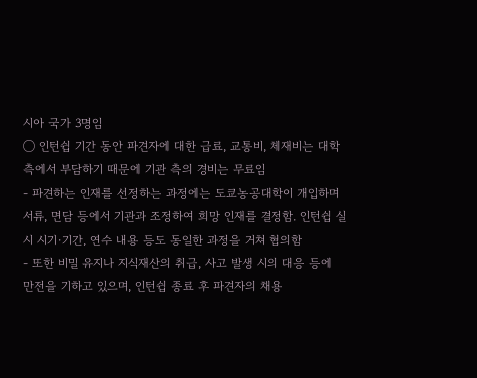시아 국가 3명임
◯ 인턴쉽 기간 동안 파견자에 대한 급료, 교통비, 체재비는 대학 측에서 부담하기 때문에 기관 측의 경비는 무료임
- 파견하는 인재를 선정하는 과정에는 도쿄농공대학이 개입하며 서류, 면담 등에서 기관과 조정하여 희망 인재를 결정함. 인턴쉽 실시 시기·기간, 연수 내용 등도 동일한 과정을 거쳐 협의함
- 또한 비밀 유지나 지식재산의 취급, 사고 발생 시의 대응 등에 만전을 기하고 있으며, 인턴쉽 종료 후 파견자의 채용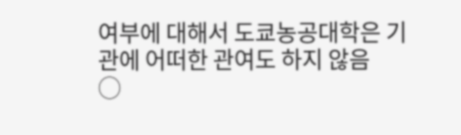여부에 대해서 도쿄농공대학은 기관에 어떠한 관여도 하지 않음
◯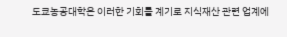도쿄농공대학은 이러한 기회를 계기로 지식재산 관련 업계에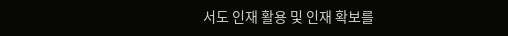서도 인재 활용 및 인재 확보를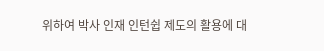위하여 박사 인재 인턴쉽 제도의 활용에 대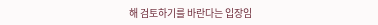해 검토하기를 바란다는 입장임